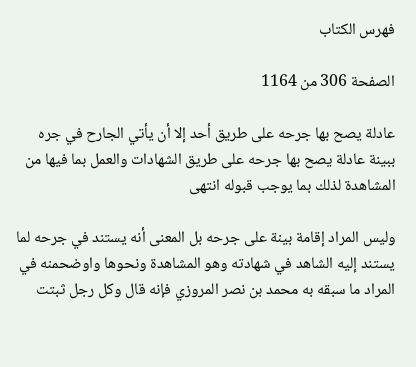فهرس الكتاب

الصفحة 306 من 1164

عادلة يصح بها جرحه على طريق أحد إلا أن يأتي الجارح في جره ببينة عادلة يصح بها جرحه على طريق الشهادات والعمل بما فيها من المشاهدة لذلك بما يوجب قبوله انتهى

وليس المراد إقامة بينة على جرحه بل المعنى أنه يستند في جرحه لما يستند إليه الشاهد في شهادته وهو المشاهدة ونحوها واوضحمنه في المراد ما سبقه به محمد بن نصر المروزي فإنه قال وكل رجل ثبتت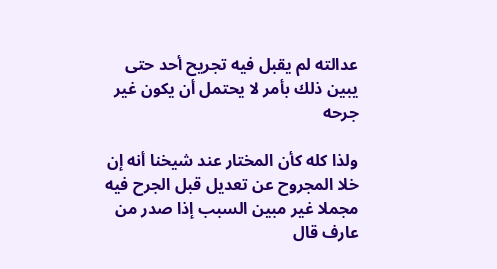عدالته لم يقبل فيه تجريح أحد حتى يبين ذلك بأمر لا يحتمل أن يكون غير جرحه

ولذا كله كأن المختار عند شيخنا أنه إن خلا المجروح عن تعديل قبل الجرح فيه مجملا غير مبين السبب إذا صدر من عارف قال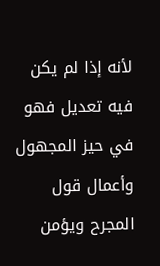لأنه إذا لم يكن فيه تعديل فهو في حيز المجهول وأعمال قول المجرح ويؤمن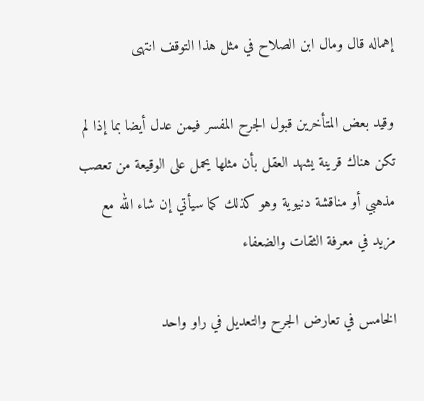إهماله قال ومال ابن الصلاح في مثل هذا التوقف انتهى

وقيد بعض المتأخرين قبول الجرح المفسر فيمن عدل أيضا بما إذا لم تكن هناك قرينة يشهد العقل بأن مثلها يحمل على الوقيعة من تعصب مذهبي أو مناقشة دنيوية وهو كذلك كما سيأتي إن شاء الله مع مزيد في معرفة الثقات والضعفاء

الخامس في تعارض الجرح والتعديل في راو واحد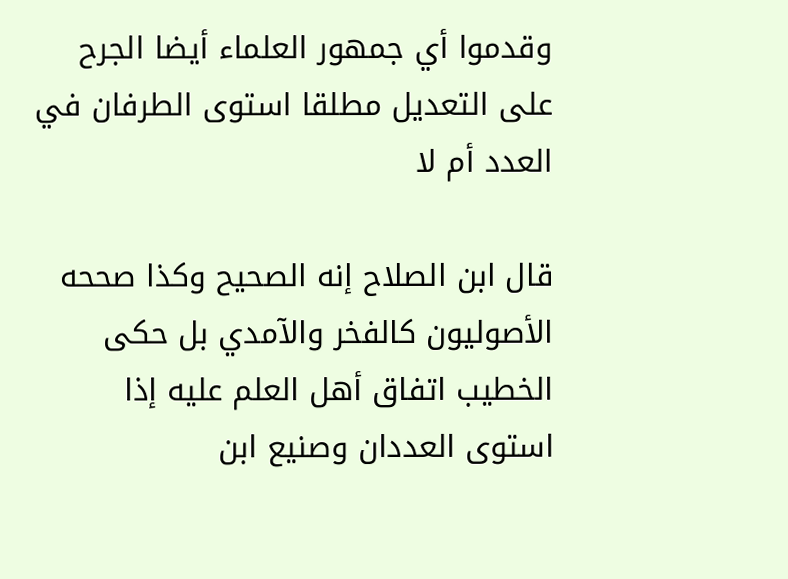وقدموا أي جمهور العلماء أيضا الجرح على التعديل مطلقا استوى الطرفان في العدد أم لا

قال ابن الصلاح إنه الصحيح وكذا صححه الأصوليون كالفخر والآمدي بل حكى الخطيب اتفاق أهل العلم عليه إذا استوى العددان وصنيع ابن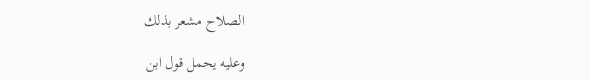الصلاح مشعر بذلك

وعليه يحمل قول ابن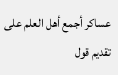عساكر أجمع أهل العلم على تقديم قول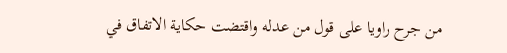من جرح راويا على قول من عدله واقتضت حكاية الاتفاق في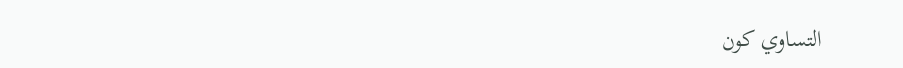التساوي كون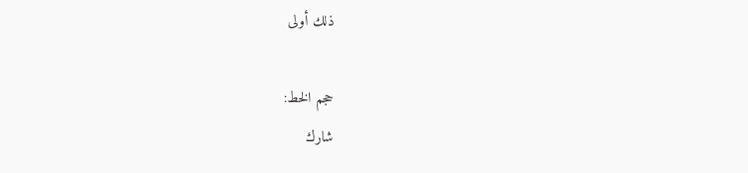ذلك أولى

حجم الخط:
شارك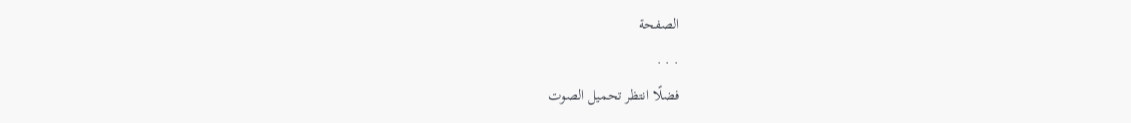الصفحة
. . .
فضلًا انتظر تحميل الصوت